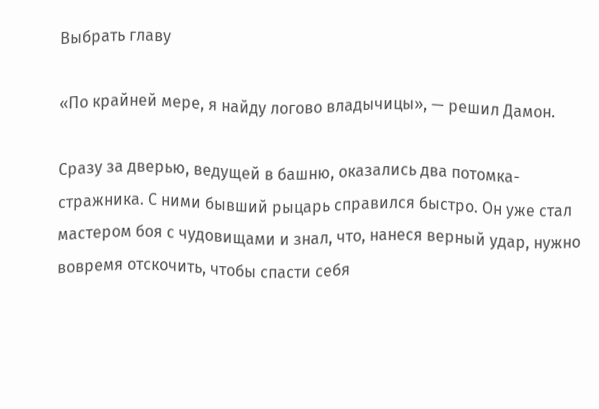Выбрать главу

«По крайней мере, я найду логово владычицы», — решил Дамон.

Сразу за дверью, ведущей в башню, оказались два потомка-стражника. С ними бывший рыцарь справился быстро. Он уже стал мастером боя с чудовищами и знал, что, нанеся верный удар, нужно вовремя отскочить, чтобы спасти себя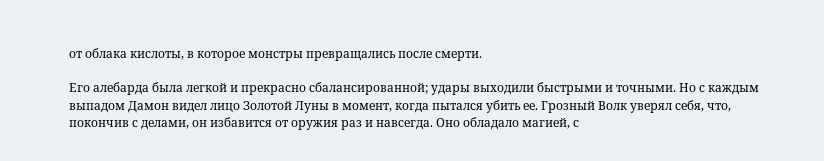от облака кислоты, в которое монстры превращались после смерти.

Его алебарда была легкой и прекрасно сбалансированной; удары выходили быстрыми и точными. Но с каждым выпадом Дамон видел лицо Золотой Луны в момент, когда пытался убить ее. Грозный Волк уверял себя, что, покончив с делами, он избавится от оружия раз и навсегда. Оно обладало магией, с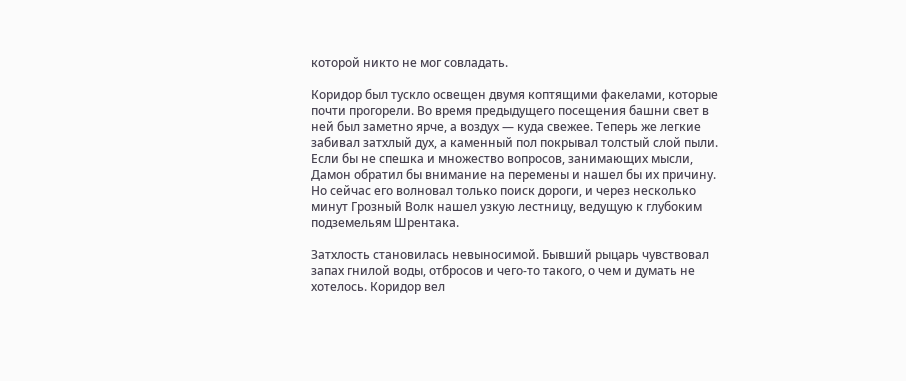которой никто не мог совладать.

Коридор был тускло освещен двумя коптящими факелами, которые почти прогорели. Во время предыдущего посещения башни свет в ней был заметно ярче, а воздух — куда свежее. Теперь же легкие забивал затхлый дух, а каменный пол покрывал толстый слой пыли. Если бы не спешка и множество вопросов, занимающих мысли, Дамон обратил бы внимание на перемены и нашел бы их причину. Но сейчас его волновал только поиск дороги, и через несколько минут Грозный Волк нашел узкую лестницу, ведущую к глубоким подземельям Шрентака.

Затхлость становилась невыносимой. Бывший рыцарь чувствовал запах гнилой воды, отбросов и чего-то такого, о чем и думать не хотелось. Коридор вел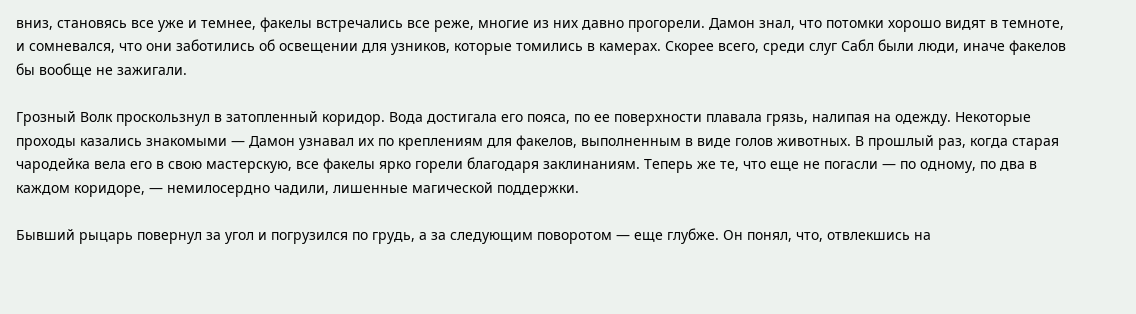вниз, становясь все уже и темнее, факелы встречались все реже, многие из них давно прогорели. Дамон знал, что потомки хорошо видят в темноте, и сомневался, что они заботились об освещении для узников, которые томились в камерах. Скорее всего, среди слуг Сабл были люди, иначе факелов бы вообще не зажигали.

Грозный Волк проскользнул в затопленный коридор. Вода достигала его пояса, по ее поверхности плавала грязь, налипая на одежду. Некоторые проходы казались знакомыми — Дамон узнавал их по креплениям для факелов, выполненным в виде голов животных. В прошлый раз, когда старая чародейка вела его в свою мастерскую, все факелы ярко горели благодаря заклинаниям. Теперь же те, что еще не погасли — по одному, по два в каждом коридоре, — немилосердно чадили, лишенные магической поддержки.

Бывший рыцарь повернул за угол и погрузился по грудь, а за следующим поворотом — еще глубже. Он понял, что, отвлекшись на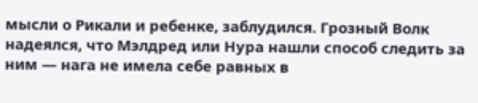мысли о Рикали и ребенке, заблудился. Грозный Волк надеялся, что Мэлдред или Нура нашли способ следить за ним — нага не имела себе равных в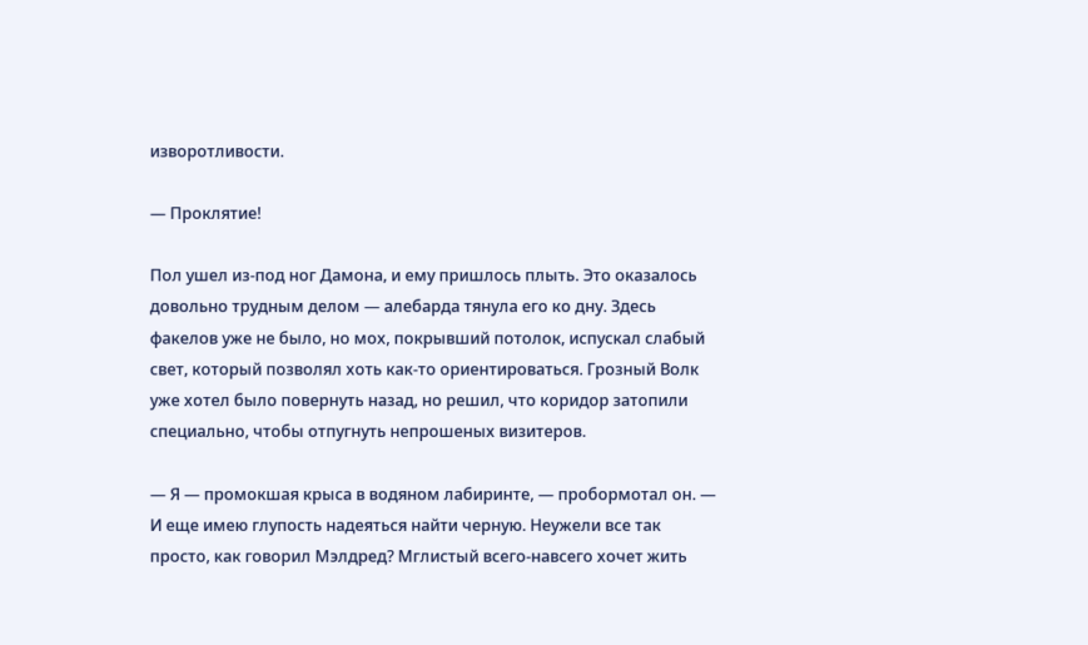изворотливости.

— Проклятие!

Пол ушел из-под ног Дамона, и ему пришлось плыть. Это оказалось довольно трудным делом — алебарда тянула его ко дну. Здесь факелов уже не было, но мох, покрывший потолок, испускал слабый свет, который позволял хоть как-то ориентироваться. Грозный Волк уже хотел было повернуть назад, но решил, что коридор затопили специально, чтобы отпугнуть непрошеных визитеров.

— Я — промокшая крыса в водяном лабиринте, — пробормотал он. — И еще имею глупость надеяться найти черную. Неужели все так просто, как говорил Мэлдред? Мглистый всего-навсего хочет жить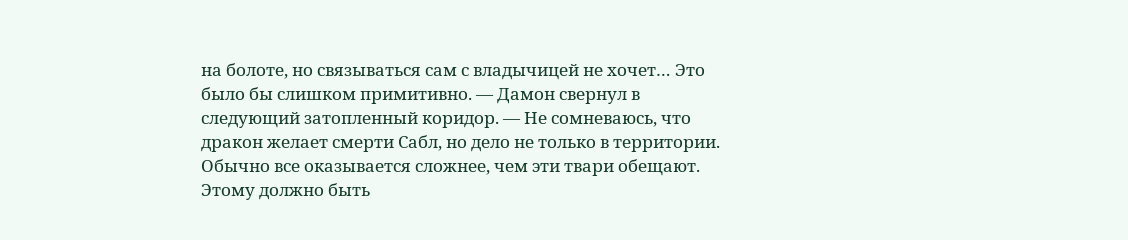на болоте, но связываться сам с владычицей не хочет… Это было бы слишком примитивно. — Дамон свернул в следующий затопленный коридор. — Не сомневаюсь, что дракон желает смерти Сабл, но дело не только в территории. Обычно все оказывается сложнее, чем эти твари обещают. Этому должно быть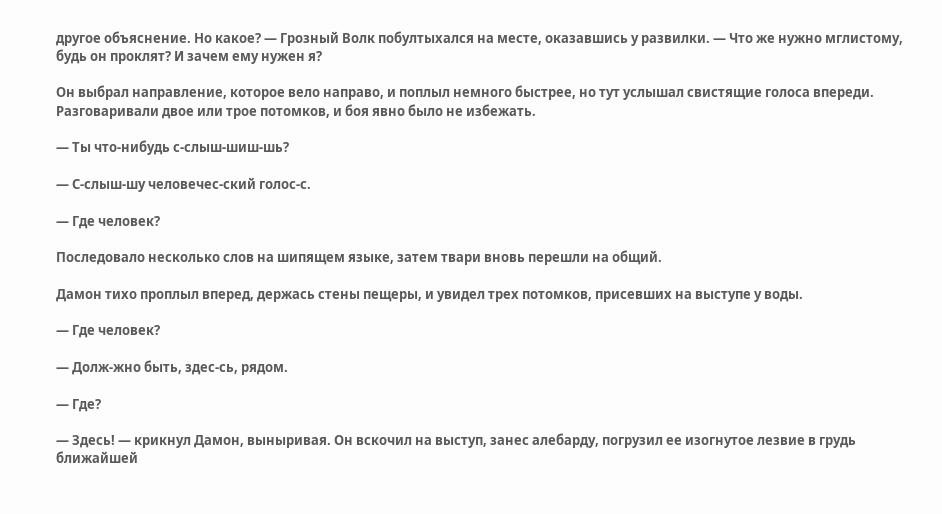другое объяснение. Но какое? — Грозный Волк побултыхался на месте, оказавшись у развилки. — Что же нужно мглистому, будь он проклят? И зачем ему нужен я?

Он выбрал направление, которое вело направо, и поплыл немного быстрее, но тут услышал свистящие голоса впереди. Разговаривали двое или трое потомков, и боя явно было не избежать.

— Ты что-нибудь с-слыш-шиш-шь?

— С-слыш-шу человечес-ский голос-с.

— Где человек?

Последовало несколько слов на шипящем языке, затем твари вновь перешли на общий.

Дамон тихо проплыл вперед, держась стены пещеры, и увидел трех потомков, присевших на выступе у воды.

— Где человек?

— Долж-жно быть, здес-сь, рядом.

— Где?

— Здесь! — крикнул Дамон, выныривая. Он вскочил на выступ, занес алебарду, погрузил ее изогнутое лезвие в грудь ближайшей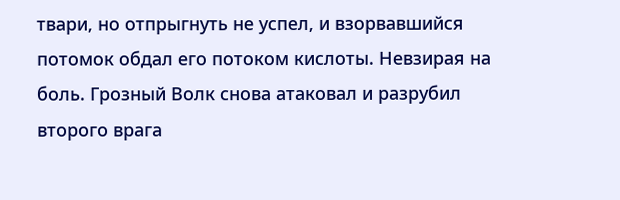твари, но отпрыгнуть не успел, и взорвавшийся потомок обдал его потоком кислоты. Невзирая на боль. Грозный Волк снова атаковал и разрубил второго врага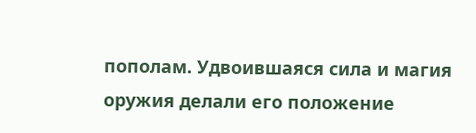пополам. Удвоившаяся сила и магия оружия делали его положение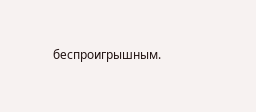беспроигрышным.